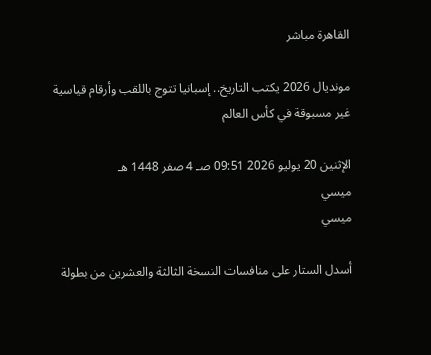القاهرة مباشر

مونديال 2026 يكتب التاريخ.. إسبانيا تتوج باللقب وأرقام قياسية غير مسبوقة في كأس العالم

الإثنين 20 يوليو 2026 09:51 صـ 4 صفر 1448 هـ
ميسي
ميسي

أسدل الستار على منافسات النسخة الثالثة والعشرين من بطولة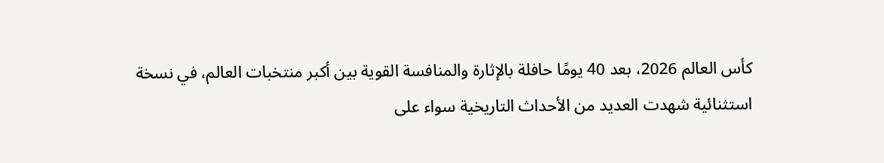كأس العالم 2026، بعد 40 يومًا حافلة بالإثارة والمنافسة القوية بين أكبر منتخبات العالم، في نسخة استثنائية شهدت العديد من الأحداث التاريخية سواء على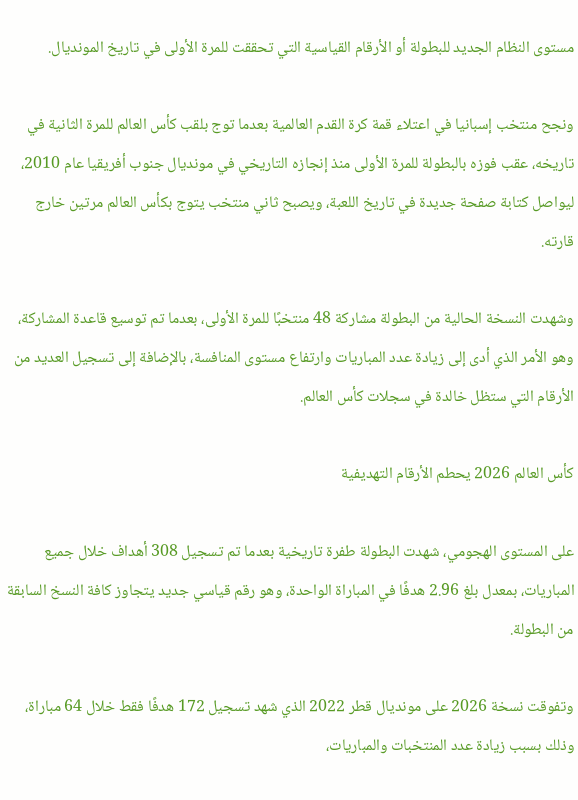مستوى النظام الجديد للبطولة أو الأرقام القياسية التي تحققت للمرة الأولى في تاريخ المونديال.

ونجح منتخب إسبانيا في اعتلاء قمة كرة القدم العالمية بعدما توج بلقب كأس العالم للمرة الثانية في تاريخه، عقب فوزه بالبطولة للمرة الأولى منذ إنجازه التاريخي في مونديال جنوب أفريقيا عام 2010، ليواصل كتابة صفحة جديدة في تاريخ اللعبة، ويصبح ثاني منتخب يتوج بكأس العالم مرتين خارج قارته.

وشهدت النسخة الحالية من البطولة مشاركة 48 منتخبًا للمرة الأولى، بعدما تم توسيع قاعدة المشاركة، وهو الأمر الذي أدى إلى زيادة عدد المباريات وارتفاع مستوى المنافسة، بالإضافة إلى تسجيل العديد من الأرقام التي ستظل خالدة في سجلات كأس العالم.

كأس العالم 2026 يحطم الأرقام التهديفية

على المستوى الهجومي، شهدت البطولة طفرة تاريخية بعدما تم تسجيل 308 أهداف خلال جميع المباريات، بمعدل بلغ 2.96 هدفًا في المباراة الواحدة، وهو رقم قياسي جديد يتجاوز كافة النسخ السابقة من البطولة.

وتفوقت نسخة 2026 على مونديال قطر 2022 الذي شهد تسجيل 172 هدفًا فقط خلال 64 مباراة، وذلك بسبب زيادة عدد المنتخبات والمباريات،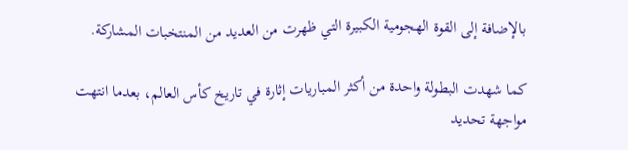بالإضافة إلى القوة الهجومية الكبيرة التي ظهرت من العديد من المنتخبات المشاركة.

كما شهدت البطولة واحدة من أكثر المباريات إثارة في تاريخ كأس العالم، بعدما انتهت مواجهة تحديد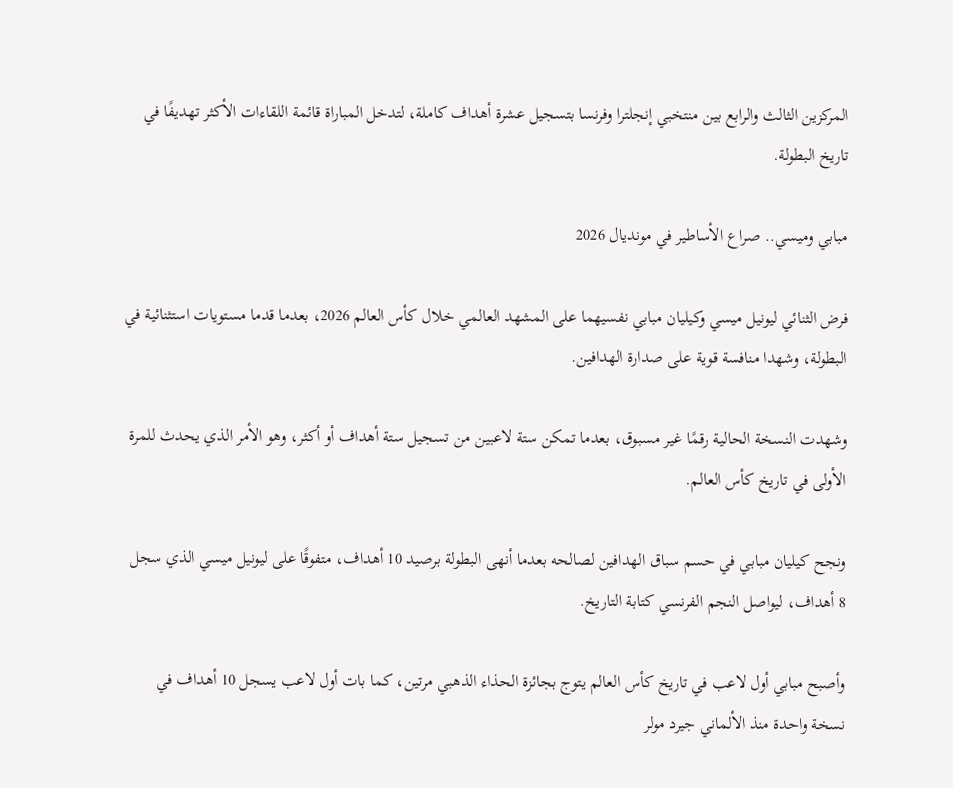المركزين الثالث والرابع بين منتخبي إنجلترا وفرنسا بتسجيل عشرة أهداف كاملة، لتدخل المباراة قائمة اللقاءات الأكثر تهديفًا في تاريخ البطولة.

مبابي وميسي.. صراع الأساطير في مونديال 2026

فرض الثنائي ليونيل ميسي وكيليان مبابي نفسيهما على المشهد العالمي خلال كأس العالم 2026، بعدما قدما مستويات استثنائية في البطولة، وشهدا منافسة قوية على صدارة الهدافين.

وشهدت النسخة الحالية رقمًا غير مسبوق، بعدما تمكن ستة لاعبين من تسجيل ستة أهداف أو أكثر، وهو الأمر الذي يحدث للمرة الأولى في تاريخ كأس العالم.

ونجح كيليان مبابي في حسم سباق الهدافين لصالحه بعدما أنهى البطولة برصيد 10 أهداف، متفوقًا على ليونيل ميسي الذي سجل 8 أهداف، ليواصل النجم الفرنسي كتابة التاريخ.

وأصبح مبابي أول لاعب في تاريخ كأس العالم يتوج بجائزة الحذاء الذهبي مرتين، كما بات أول لاعب يسجل 10 أهداف في نسخة واحدة منذ الألماني جيرد مولر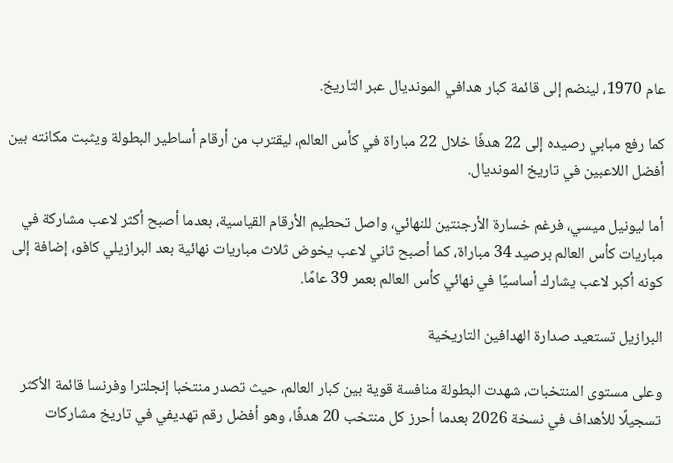عام 1970، لينضم إلى قائمة كبار هدافي المونديال عبر التاريخ.

كما رفع مبابي رصيده إلى 22 هدفًا خلال 22 مباراة في كأس العالم، ليقترب من أرقام أساطير البطولة ويثبت مكانته بين أفضل اللاعبين في تاريخ المونديال.

أما ليونيل ميسي، فرغم خسارة الأرجنتين للنهائي، واصل تحطيم الأرقام القياسية، بعدما أصبح أكثر لاعب مشاركة في مباريات كأس العالم برصيد 34 مباراة، كما أصبح ثاني لاعب يخوض ثلاث مباريات نهائية بعد البرازيلي كافو، إضافة إلى كونه أكبر لاعب يشارك أساسيًا في نهائي كأس العالم بعمر 39 عامًا.

البرازيل تستعيد صدارة الهدافين التاريخية

وعلى مستوى المنتخبات، شهدت البطولة منافسة قوية بين كبار العالم، حيث تصدر منتخبا إنجلترا وفرنسا قائمة الأكثر تسجيلًا للأهداف في نسخة 2026 بعدما أحرز كل منتخب 20 هدفًا، وهو أفضل رقم تهديفي في تاريخ مشاركات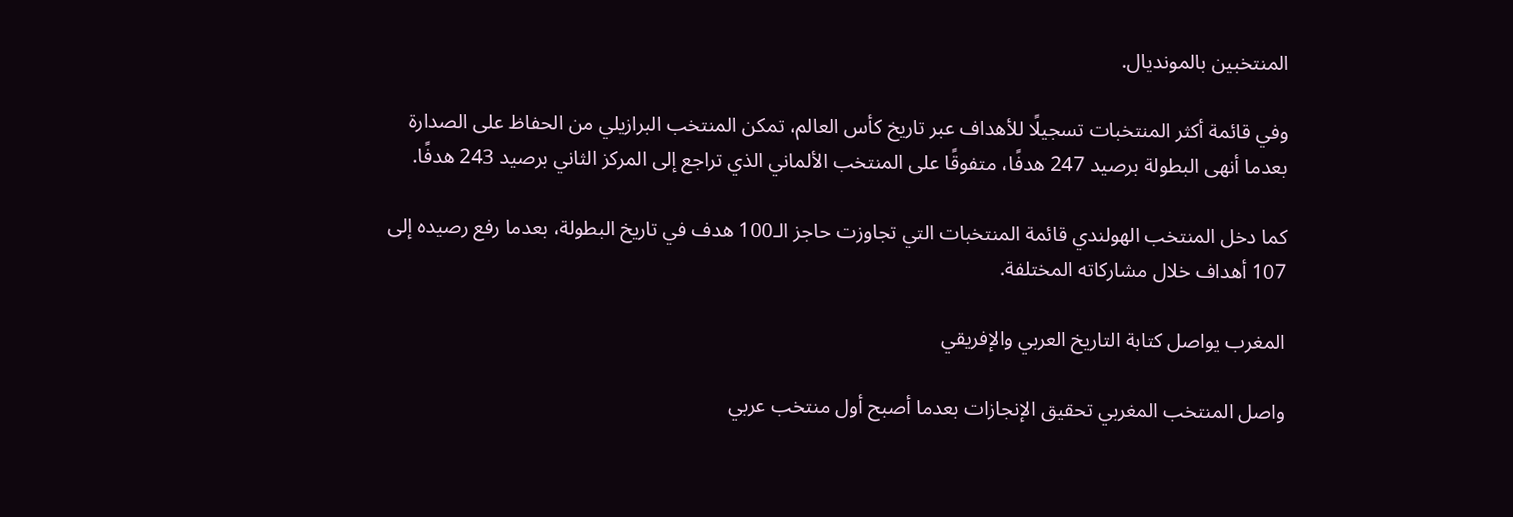المنتخبين بالمونديال.

وفي قائمة أكثر المنتخبات تسجيلًا للأهداف عبر تاريخ كأس العالم، تمكن المنتخب البرازيلي من الحفاظ على الصدارة بعدما أنهى البطولة برصيد 247 هدفًا، متفوقًا على المنتخب الألماني الذي تراجع إلى المركز الثاني برصيد 243 هدفًا.

كما دخل المنتخب الهولندي قائمة المنتخبات التي تجاوزت حاجز الـ100 هدف في تاريخ البطولة، بعدما رفع رصيده إلى 107 أهداف خلال مشاركاته المختلفة.

المغرب يواصل كتابة التاريخ العربي والإفريقي

واصل المنتخب المغربي تحقيق الإنجازات بعدما أصبح أول منتخب عربي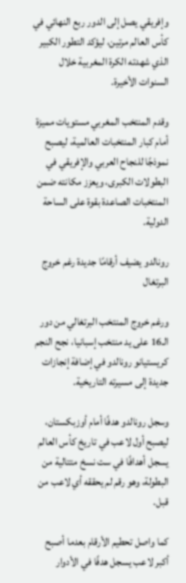وإفريقي يصل إلى الدور ربع النهائي في كأس العالم مرتين، ليؤكد التطور الكبير الذي شهدته الكرة المغربية خلال السنوات الأخيرة.

وقدم المنتخب المغربي مستويات مميزة أمام كبار المنتخبات العالمية، ليصبح نموذجًا للنجاح العربي والإفريقي في البطولات الكبرى، ويعزز مكانته ضمن المنتخبات الصاعدة بقوة على الساحة الدولية.

رونالدو يضيف أرقامًا جديدة رغم خروج البرتغال

ورغم خروج المنتخب البرتغالي من دور الـ16 على يد منتخب إسبانيا، نجح النجم كريستيانو رونالدو في إضافة إنجازات جديدة إلى مسيرته التاريخية.

وسجل رونالدو هدفًا أمام أوزبكستان، ليصبح أول لاعب في تاريخ كأس العالم يسجل أهدافًا في ست نسخ متتالية من البطولة، وهو رقم لم يحققه أي لاعب من قبل.

كما واصل تحطيم الأرقام بعدما أصبح أكبر لاعب يسجل هدفًا في الأدوار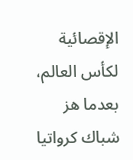الإقصائية لكأس العالم، بعدما هز شباك كرواتيا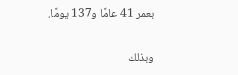بعمر 41 عامًا و137 يومًا.

وبذلك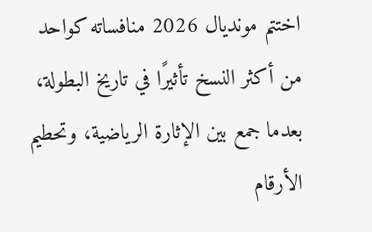اختتم مونديال 2026 منافساته كواحد من أكثر النسخ تأثيرًا في تاريخ البطولة، بعدما جمع بين الإثارة الرياضية، وتحطيم الأرقام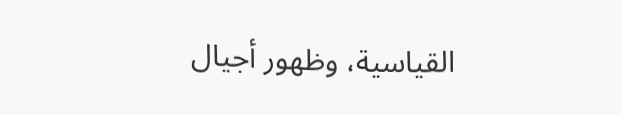القياسية، وظهور أجيال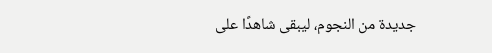جديدة من النجوم، ليبقى شاهدًا على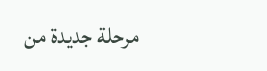مرحلة جديدة من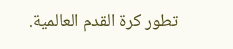تطور كرة القدم العالمية.